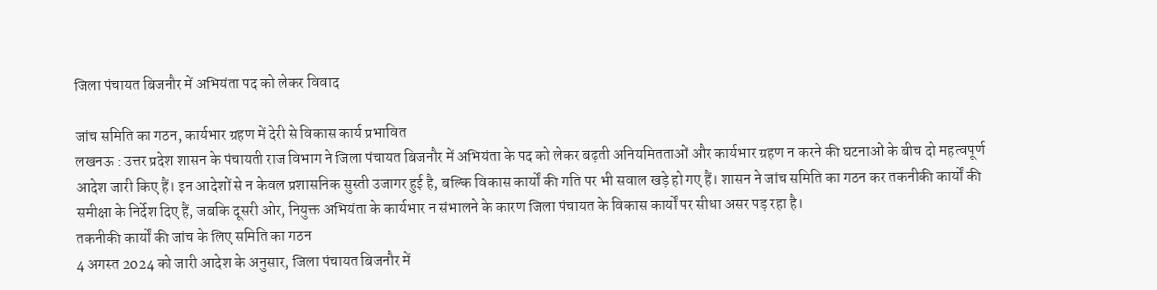जिला पंचायत बिजनौर में अभियंता पद को लेकर विवाद

जांच समिति का गठन, कार्यभार ग्रहण में देरी से विकास कार्य प्रभावित
लखनऊ : उत्तर प्रदेश शासन के पंचायती राज विभाग ने जिला पंचायत बिजनौर में अभियंता के पद को लेकर बढ़ती अनियमितताओं और कार्यभार ग्रहण न करने की घटनाओं के बीच दो महत्वपूर्ण आदेश जारी किए हैं। इन आदेशों से न केवल प्रशासनिक सुस्ती उजागर हुई है, बल्कि विकास कार्यों की गति पर भी सवाल खड़े हो गए हैं। शासन ने जांच समिति का गठन कर तकनीकी कार्यों की समीक्षा के निर्देश दिए हैं, जबकि दूसरी ओर, नियुक्त अभियंता के कार्यभार न संभालने के कारण जिला पंचायत के विकास कार्यों पर सीधा असर पड़ रहा है।
तकनीकी कार्यों की जांच के लिए समिति का गठन
4 अगस्त 2024 को जारी आदेश के अनुसार, जिला पंचायत बिजनौर में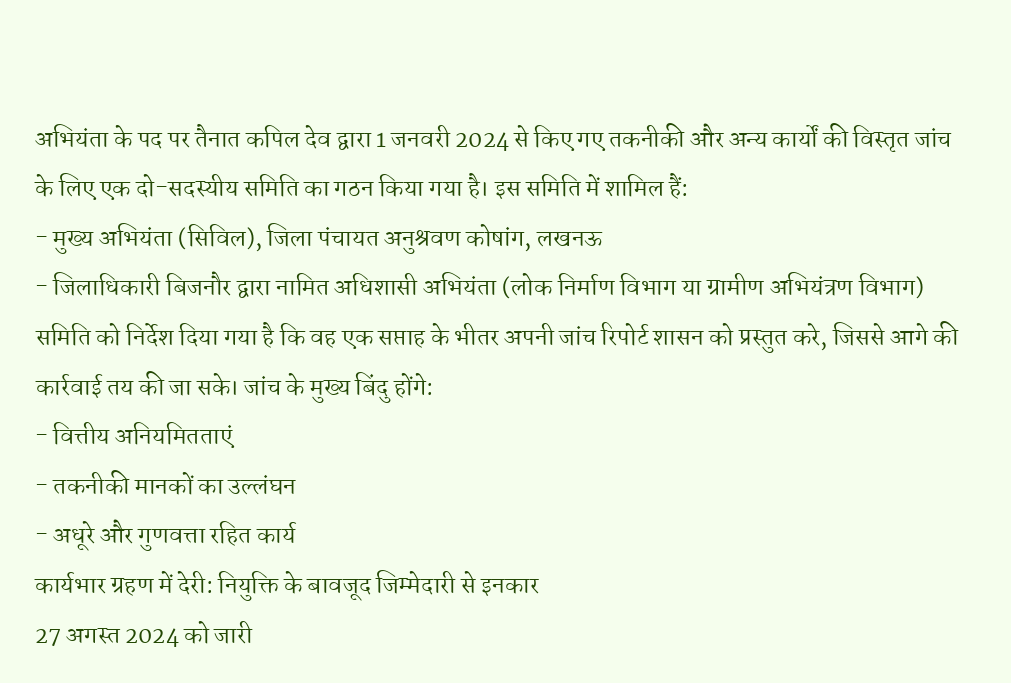अभियंता के पद पर तैनात कपिल देव द्वारा 1 जनवरी 2024 से किए गए तकनीकी और अन्य कार्यों की विस्तृत जांच के लिए एक दो-सदस्यीय समिति का गठन किया गया है। इस समिति में शामिल हैं:
- मुख्य अभियंता (सिविल), जिला पंचायत अनुश्रवण कोषांग, लखनऊ
- जिलाधिकारी बिजनौर द्वारा नामित अधिशासी अभियंता (लोक निर्माण विभाग या ग्रामीण अभियंत्रण विभाग)
समिति को निर्देश दिया गया है कि वह एक सप्ताह के भीतर अपनी जांच रिपोर्ट शासन को प्रस्तुत करे, जिससे आगे की कार्रवाई तय की जा सके। जांच के मुख्य बिंदु होंगे:
- वित्तीय अनियमितताएं
- तकनीकी मानकों का उल्लंघन
- अधूरे और गुणवत्ता रहित कार्य
कार्यभार ग्रहण में देरी: नियुक्ति के बावजूद जिम्मेदारी से इनकार
27 अगस्त 2024 को जारी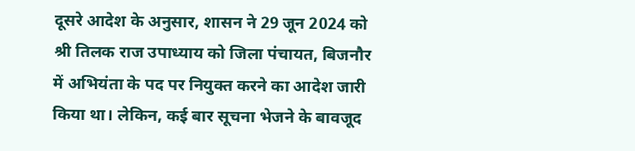दूसरे आदेश के अनुसार, शासन ने 29 जून 2024 को श्री तिलक राज उपाध्याय को जिला पंचायत, बिजनौर में अभियंता के पद पर नियुक्त करने का आदेश जारी किया था। लेकिन, कई बार सूचना भेजने के बावजूद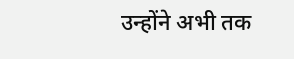उन्होंने अभी तक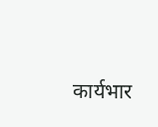कार्यभार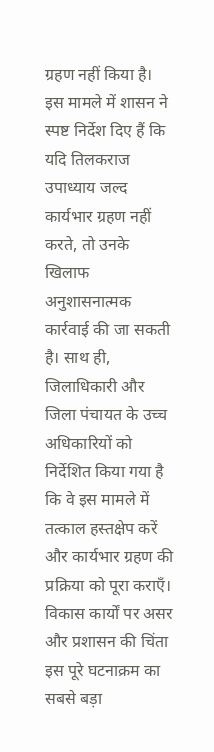ग्रहण नहीं किया है।
इस मामले में शासन ने स्पष्ट निर्देश दिए हैं कि यदि तिलकराज उपाध्याय जल्द कार्यभार ग्रहण नहीं करते, तो उनके खिलाफ अनुशासनात्मक कार्रवाई की जा सकती है। साथ ही, जिलाधिकारी और जिला पंचायत के उच्च अधिकारियों को निर्देशित किया गया है कि वे इस मामले में तत्काल हस्तक्षेप करें और कार्यभार ग्रहण की प्रक्रिया को पूरा कराएँ।
विकास कार्यों पर असर और प्रशासन की चिंता
इस पूरे घटनाक्रम का सबसे बड़ा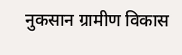नुकसान ग्रामीण विकास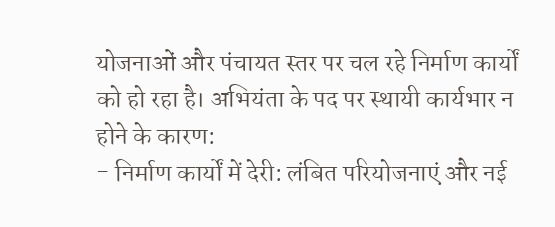योजनाओं और पंचायत स्तर पर चल रहे निर्माण कार्यों को हो रहा है। अभियंता के पद पर स्थायी कार्यभार न होने के कारण:
- निर्माण कार्यों में देरी: लंबित परियोजनाएं और नई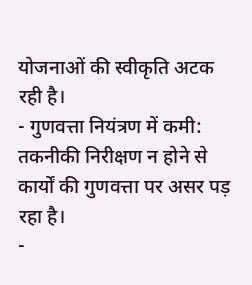योजनाओं की स्वीकृति अटक रही है।
- गुणवत्ता नियंत्रण में कमी: तकनीकी निरीक्षण न होने से कार्यों की गुणवत्ता पर असर पड़ रहा है।
-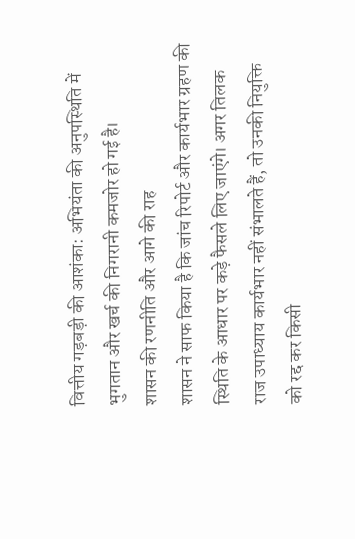वित्तीय गड़बड़ी की आशंका: अभियंता की अनुपस्थिति में भुगतान और खर्च की निगरानी कमजोर हो गई है।
शासन की रणनीति और आगे की राह
शासन ने साफ किया है कि जांच रिपोर्ट और कार्यभार ग्रहण की स्थिति के आधार पर कड़े फैसले लिए जाएंगे। अगर तिलक राज उपाध्याय कार्यभार नहीं संभालते हैं, तो उनकी नियुक्ति को रद्द कर किसी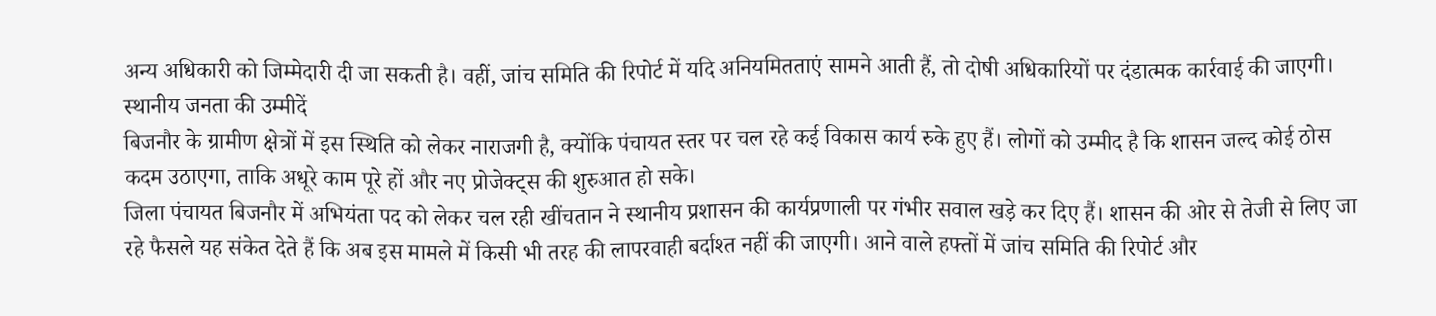अन्य अधिकारी को जिम्मेदारी दी जा सकती है। वहीं, जांच समिति की रिपोर्ट में यदि अनियमितताएं सामने आती हैं, तो दोषी अधिकारियों पर दंडात्मक कार्रवाई की जाएगी।
स्थानीय जनता की उम्मीदें
बिजनौर के ग्रामीण क्षेत्रों में इस स्थिति को लेकर नाराजगी है, क्योंकि पंचायत स्तर पर चल रहे कई विकास कार्य रुके हुए हैं। लोगों को उम्मीद है कि शासन जल्द कोई ठोस कदम उठाएगा, ताकि अधूरे काम पूरे हों और नए प्रोजेक्ट्स की शुरुआत हो सके।
जिला पंचायत बिजनौर में अभियंता पद को लेकर चल रही खींचतान ने स्थानीय प्रशासन की कार्यप्रणाली पर गंभीर सवाल खड़े कर दिए हैं। शासन की ओर से तेजी से लिए जा रहे फैसले यह संकेत देते हैं कि अब इस मामले में किसी भी तरह की लापरवाही बर्दाश्त नहीं की जाएगी। आने वाले हफ्तों में जांच समिति की रिपोर्ट और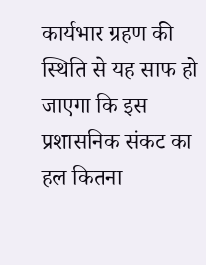कार्यभार ग्रहण की स्थिति से यह साफ हो जाएगा कि इस प्रशासनिक संकट का हल कितना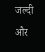जल्दी और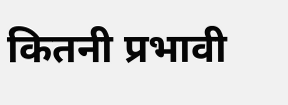कितनी प्रभावी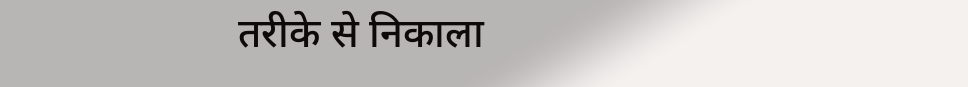तरीके से निकाला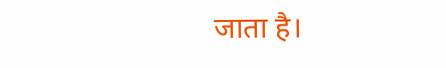जाता है।